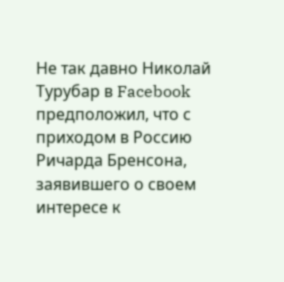Не так давно Николай Турубар в Facebook предположил, что с приходом в Россию Ричарда Бренсона, заявившего о своем интересе к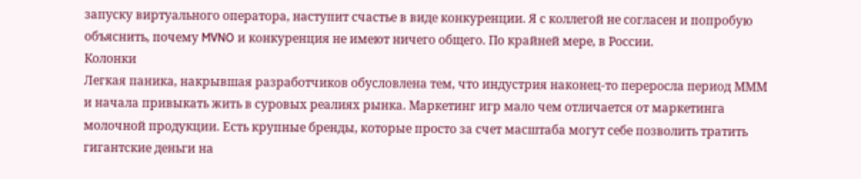запуску виртуального оператора, наступит счастье в виде конкуренции. Я с коллегой не согласен и попробую объяснить, почему MVNO и конкуренция не имеют ничего общего. По крайней мере, в России.
Колонки
Легкая паника, накрывшая разработчиков обусловлена тем, что индустрия наконец-то переросла период МММ и начала привыкать жить в суровых реалиях рынка. Маркетинг игр мало чем отличается от маркетинга молочной продукции. Есть крупные бренды, которые просто за счет масштаба могут себе позволить тратить гигантские деньги на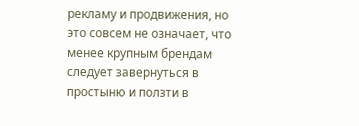рекламу и продвижения, но это совсем не означает, что менее крупным брендам следует завернуться в простыню и ползти в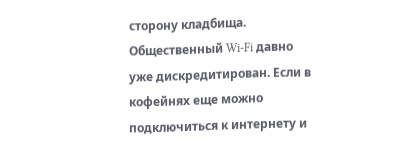сторону кладбища.
Общественный Wi-Fi давно уже дискредитирован. Если в кофейнях еще можно подключиться к интернету и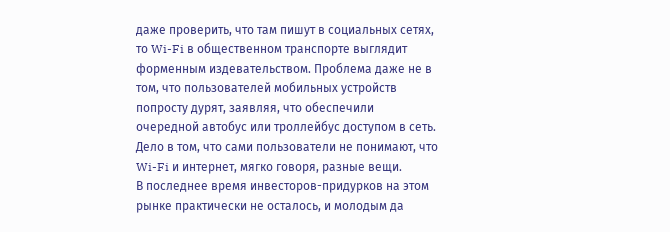даже проверить, что там пишут в социальных сетях, то Wi-Fi в общественном транспорте выглядит форменным издевательством. Проблема даже не в том, что пользователей мобильных устройств попросту дурят, заявляя, что обеспечили очередной автобус или троллейбус доступом в сеть. Дело в том, что сами пользователи не понимают, что Wi-Fi и интернет, мягко говоря, разные вещи.
В последнее время инвесторов-придурков на этом рынке практически не осталось, и молодым да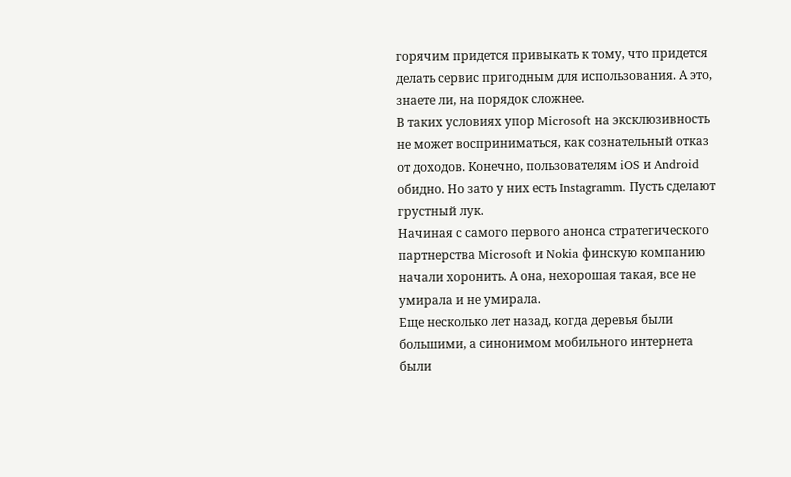горячим придется привыкать к тому, что придется делать сервис пригодным для использования. А это, знаете ли, на порядок сложнее.
В таких условиях упор Microsoft на эксклюзивность не может восприниматься, как сознательный отказ от доходов. Конечно, пользователям iOS и Android обидно. Но зато у них есть Instagramm. Пусть сделают грустный лук.
Начиная с самого первого анонса стратегического партнерства Microsoft и Nokia финскую компанию начали хоронить. А она, нехорошая такая, все не умирала и не умирала.
Еще несколько лет назад, когда деревья были большими, а синонимом мобильного интернета были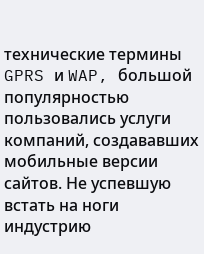технические термины GPRS и WAP, большой популярностью пользовались услуги компаний, создававших мобильные версии сайтов. Не успевшую встать на ноги индустрию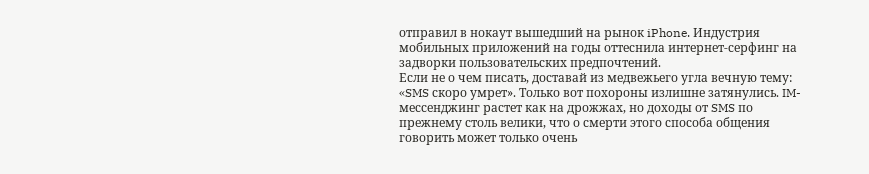отправил в нокаут вышедший на рынок iPhone. Индустрия мобильных приложений на годы оттеснила интернет-серфинг на задворки пользовательских предпочтений.
Если не о чем писать, доставай из медвежьего угла вечную тему: «SMS скоро умрет». Только вот похороны излишне затянулись. IM-мессенджинг растет как на дрожжах, но доходы от SMS по прежнему столь велики, что о смерти этого способа общения говорить может только очень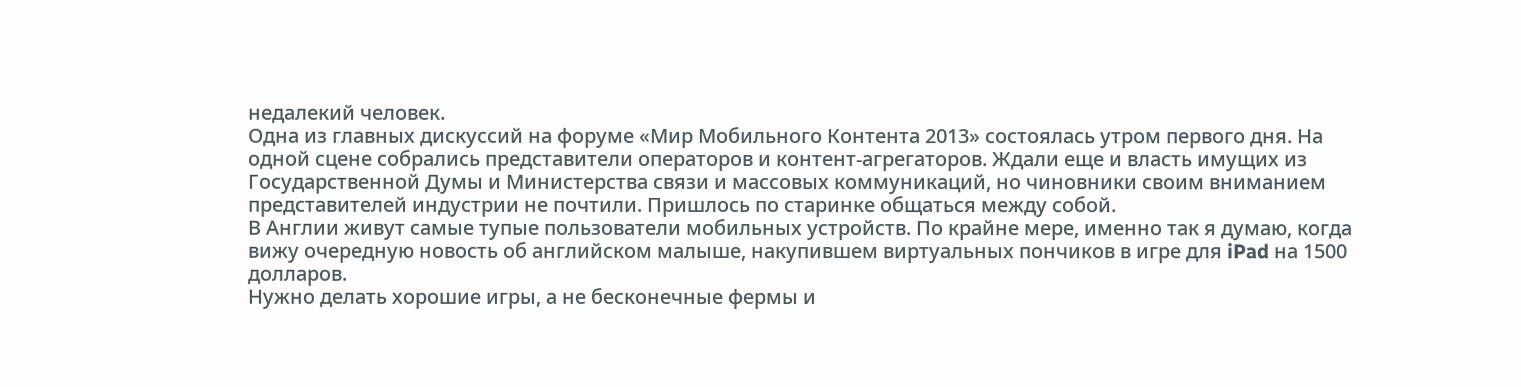недалекий человек.
Одна из главных дискуссий на форуме «Мир Мобильного Контента 2013» состоялась утром первого дня. На одной сцене собрались представители операторов и контент-агрегаторов. Ждали еще и власть имущих из Государственной Думы и Министерства связи и массовых коммуникаций, но чиновники своим вниманием представителей индустрии не почтили. Пришлось по старинке общаться между собой.
В Англии живут самые тупые пользователи мобильных устройств. По крайне мере, именно так я думаю, когда вижу очередную новость об английском малыше, накупившем виртуальных пончиков в игре для iPad на 1500 долларов.
Нужно делать хорошие игры, а не бесконечные фермы и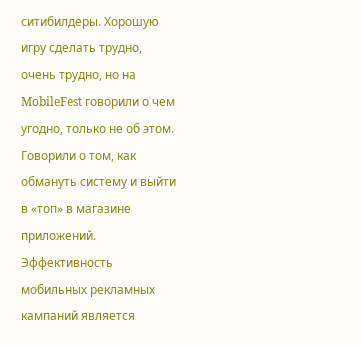ситибилдеры. Хорошую игру сделать трудно, очень трудно, но на MobileFest говорили о чем угодно, только не об этом. Говорили о том, как обмануть систему и выйти в «топ» в магазине приложений.
Эффективность мобильных рекламных кампаний является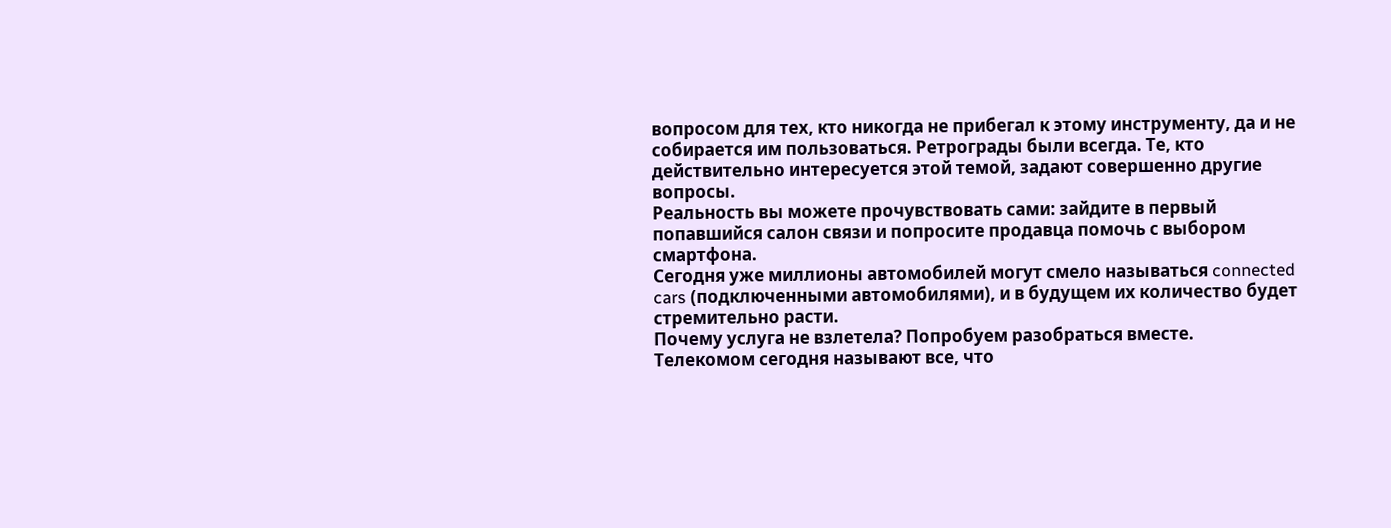вопросом для тех, кто никогда не прибегал к этому инструменту, да и не собирается им пользоваться. Ретрограды были всегда. Те, кто действительно интересуется этой темой, задают совершенно другие вопросы.
Реальность вы можете прочувствовать сами: зайдите в первый попавшийся салон связи и попросите продавца помочь с выбором смартфона.
Сегодня уже миллионы автомобилей могут смело называться connected cars (подключенными автомобилями), и в будущем их количество будет стремительно расти.
Почему услуга не взлетела? Попробуем разобраться вместе.
Телекомом сегодня называют все, что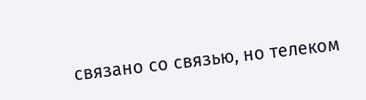связано со связью, но телеком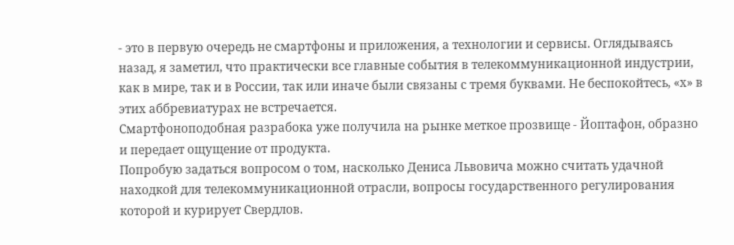- это в первую очередь не смартфоны и приложения, а технологии и сервисы. Оглядываясь назад, я заметил, что практически все главные события в телекоммуникационной индустрии, как в мире, так и в России, так или иначе были связаны с тремя буквами. Не беспокойтесь, «х» в этих аббревиатурах не встречается.
Смартфоноподобная разрабока уже получила на рынке меткое прозвище - Йоптафон, образно и передает ощущение от продукта.
Попробую задаться вопросом о том, насколько Дениса Львовича можно считать удачной находкой для телекоммуникационной отрасли, вопросы государственного регулирования которой и курирует Свердлов.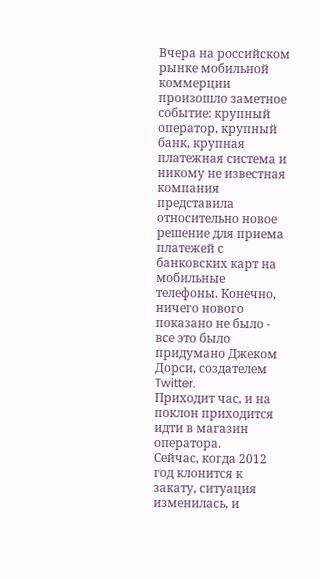Вчера на российском рынке мобильной коммерции произошло заметное событие: крупный оператор, крупный банк, крупная платежная система и никому не известная компания представила относительно новое решение для приема платежей с банковских карт на мобильные телефоны. Конечно, ничего нового показано не было - все это было придумано Джеком Дорси, создателем Twitter.
Приходит час, и на поклон приходится идти в магазин оператора.
Сейчас, когда 2012 год клонится к закату, ситуация изменилась, и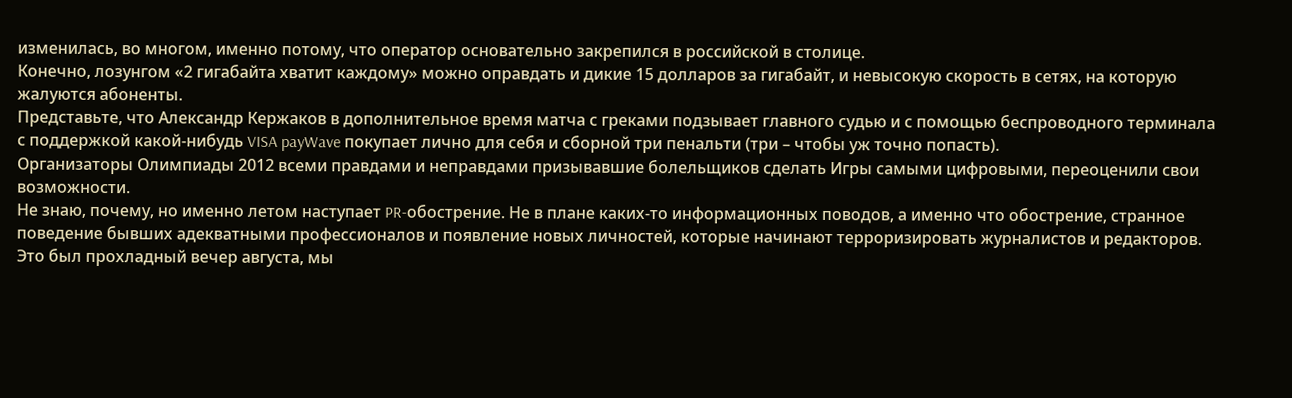изменилась, во многом, именно потому, что оператор основательно закрепился в российской в столице.
Конечно, лозунгом «2 гигабайта хватит каждому» можно оправдать и дикие 15 долларов за гигабайт, и невысокую скорость в сетях, на которую жалуются абоненты.
Представьте, что Александр Кержаков в дополнительное время матча с греками подзывает главного судью и с помощью беспроводного терминала с поддержкой какой-нибудь VISA payWave покупает лично для себя и сборной три пенальти (три – чтобы уж точно попасть).
Организаторы Олимпиады 2012 всеми правдами и неправдами призывавшие болельщиков сделать Игры самыми цифровыми, переоценили свои возможности.
Не знаю, почему, но именно летом наступает PR-обострение. Не в плане каких-то информационных поводов, а именно что обострение, странное поведение бывших адекватными профессионалов и появление новых личностей, которые начинают терроризировать журналистов и редакторов.
Это был прохладный вечер августа, мы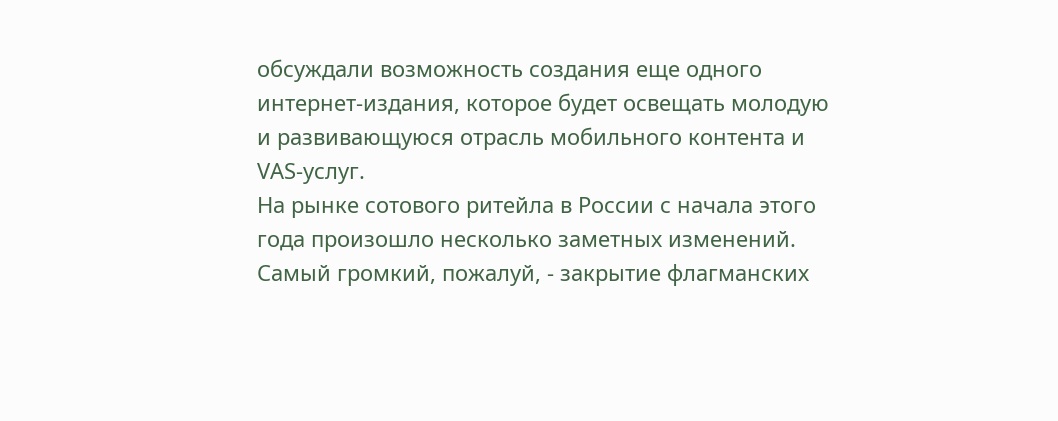обсуждали возможность создания еще одного интернет-издания, которое будет освещать молодую и развивающуюся отрасль мобильного контента и VAS-услуг.
На рынке сотового ритейла в России с начала этого года произошло несколько заметных изменений. Самый громкий, пожалуй, - закрытие флагманских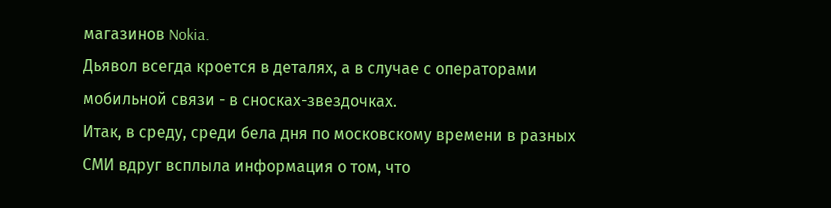магазинов Nokia.
Дьявол всегда кроется в деталях, а в случае с операторами мобильной связи - в сносках-звездочках.
Итак, в среду, среди бела дня по московскому времени в разных СМИ вдруг всплыла информация о том, что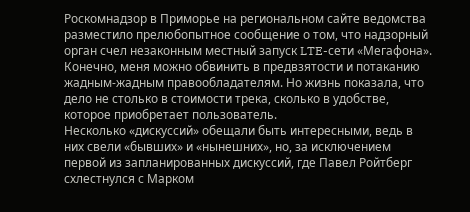Роскомнадзор в Приморье на региональном сайте ведомства разместило прелюбопытное сообщение о том, что надзорный орган счел незаконным местный запуск LTE-сети «Мегафона».
Конечно, меня можно обвинить в предвзятости и потаканию жадным-жадным правообладателям. Но жизнь показала, что дело не столько в стоимости трека, сколько в удобстве, которое приобретает пользователь.
Несколько «дискуссий» обещали быть интересными, ведь в них свели «бывших» и «нынешних», но, за исключением первой из запланированных дискуссий, где Павел Ройтберг схлестнулся с Марком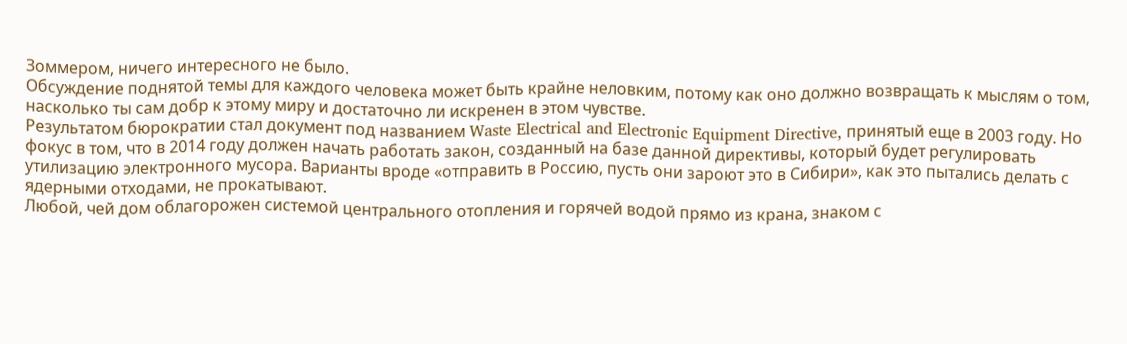Зоммером, ничего интересного не было.
Обсуждение поднятой темы для каждого человека может быть крайне неловким, потому как оно должно возвращать к мыслям о том, насколько ты сам добр к этому миру и достаточно ли искренен в этом чувстве.
Результатом бюрократии стал документ под названием Waste Electrical and Electronic Equipment Directive, принятый еще в 2003 году. Но фокус в том, что в 2014 году должен начать работать закон, созданный на базе данной директивы, который будет регулировать утилизацию электронного мусора. Варианты вроде «отправить в Россию, пусть они зароют это в Сибири», как это пытались делать с ядерными отходами, не прокатывают.
Любой, чей дом облагорожен системой центрального отопления и горячей водой прямо из крана, знаком с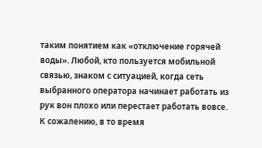таким понятием как «отключение горячей воды». Любой, кто пользуется мобильной связью, знаком с ситуацией, когда сеть выбранного оператора начинает работать из рук вон плохо или перестает работать вовсе. К сожалению, в то время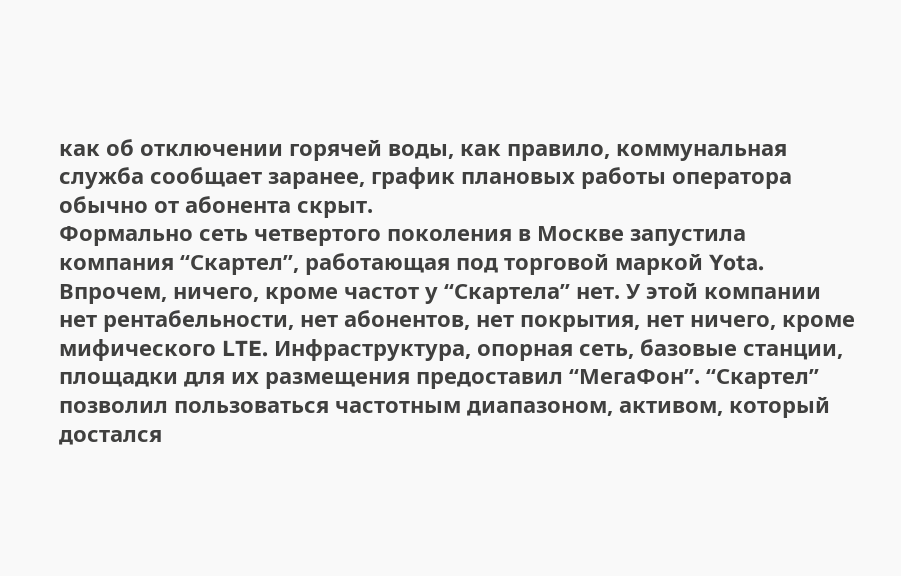как об отключении горячей воды, как правило, коммунальная служба сообщает заранее, график плановых работы оператора обычно от абонента скрыт.
Формально сеть четвертого поколения в Москве запустила компания “Скартел”, работающая под торговой маркой Yota. Впрочем, ничего, кроме частот у “Скартела” нет. У этой компании нет рентабельности, нет абонентов, нет покрытия, нет ничего, кроме мифического LTE. Инфраструктура, опорная сеть, базовые станции, площадки для их размещения предоставил “МегаФон”. “Скартел” позволил пользоваться частотным диапазоном, активом, который достался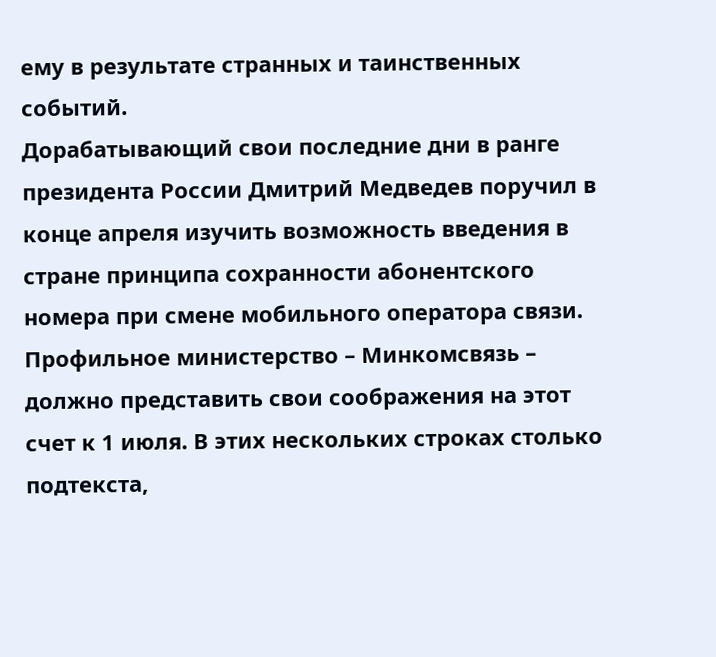ему в результате странных и таинственных событий.
Дорабатывающий свои последние дни в ранге президента России Дмитрий Медведев поручил в конце апреля изучить возможность введения в стране принципа сохранности абонентского номера при смене мобильного оператора связи. Профильное министерство – Минкомсвязь – должно представить свои соображения на этот счет к 1 июля. В этих нескольких строках столько подтекста,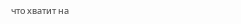что хватит на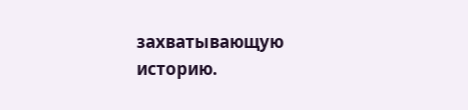захватывающую историю.